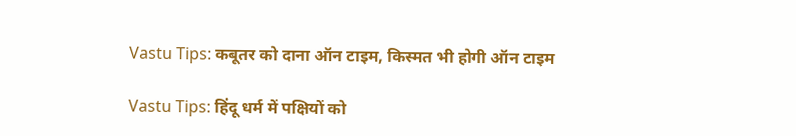Vastu Tips: कबूतर को दाना ऑन टाइम, किस्मत भी होगी ऑन टाइम

Vastu Tips: हिंदू धर्म में पक्षियों को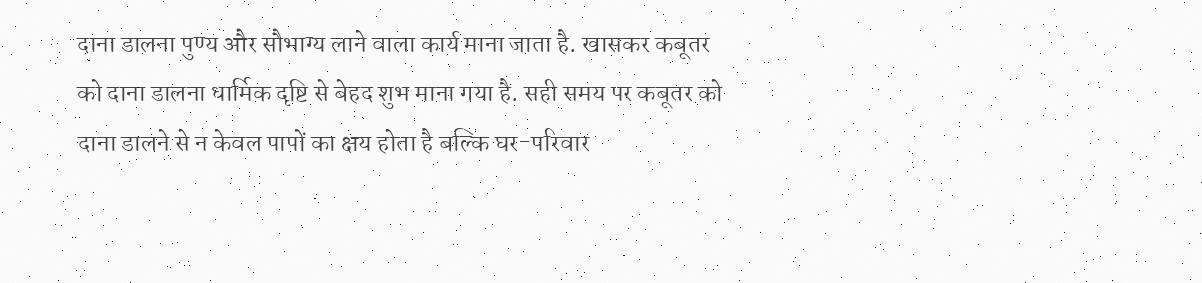दाना डालना पुण्य और सौभाग्य लाने वाला कार्य माना जाता है. खासकर कबूतर को दाना डालना धार्मिक दृष्टि से बेहद शुभ माना गया है. सही समय पर कबूतर को दाना डालने से न केवल पापों का क्षय होता है बल्कि घर-परिवार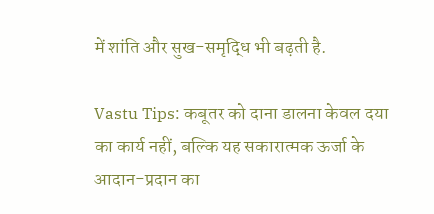में शांति और सुख-समृद्धि भी बढ़ती है.

Vastu Tips: कबूतर को दाना डालना केवल दया का कार्य नहीं, बल्कि यह सकारात्मक ऊर्जा के आदान-प्रदान का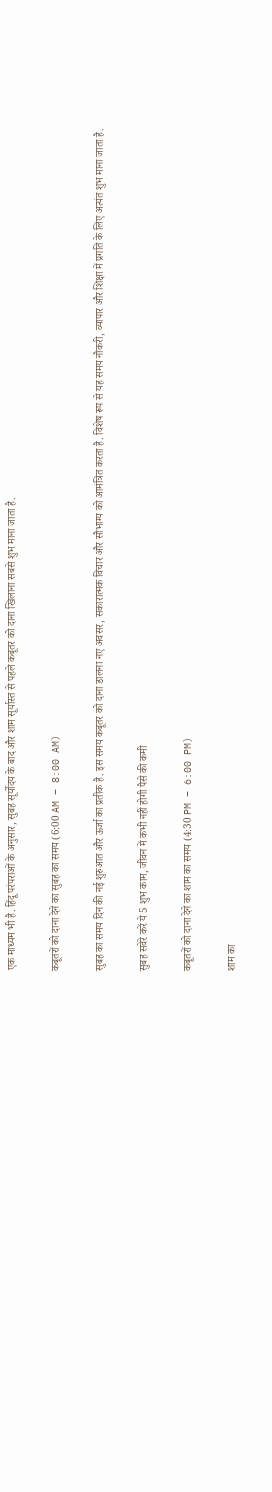एक माध्यम भी है. हिंदू परंपराओं के अनुसार, सुबह सूर्योदय के बाद और शाम सूर्यास्त से पहले कबूतर को दाना खिलाना सबसे शुभ माना जाता है.

कबूतरों को दाना देने का सुबह का समय (6:00 AM – 8:00 AM)

सुबह का समय दिन की नई शुरुआत और ऊर्जा का प्रतीक है. इस समय कबूतर को दाना डालना नए अवसर, सकारात्मक विचार और सौभाग्य को आमंत्रित करता है. विशेष रूप से यह समय नौकरी, व्यापार और शिक्षा में प्रगति के लिए अत्यंत शुभ माना जाता है.

सुबह सवेरे करें ये 5 शुभ काम, जीवन में कभी नहीं होगी पैसे की कमी

कबूतरों को दाना देने का शाम का समय (4:30 PM – 6:00 PM)

शाम का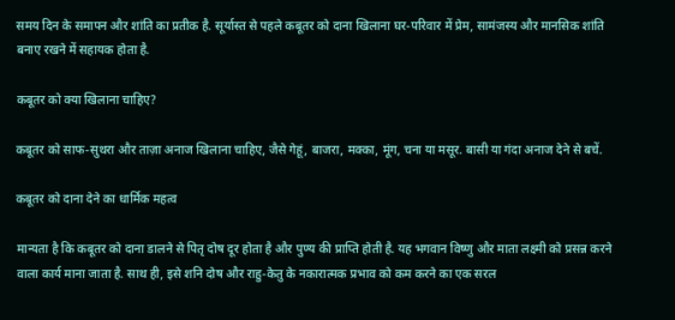समय दिन के समापन और शांति का प्रतीक है. सूर्यास्त से पहले कबूतर को दाना खिलाना घर-परिवार में प्रेम, सामंजस्य और मानसिक शांति बनाए रखने में सहायक होता है.

कबूतर को क्या खिलाना चाहिए?

कबूतर को साफ-सुथरा और ताज़ा अनाज खिलाना चाहिए, जैसे गेहूं, बाजरा, मक्का, मूंग, चना या मसूर. बासी या गंदा अनाज देने से बचें.

कबूतर को दाना देने का धार्मिक महत्व

मान्यता है कि कबूतर को दाना डालने से पितृ दोष दूर होता है और पुण्य की प्राप्ति होती है. यह भगवान विष्णु और माता लक्ष्मी को प्रसन्न करने वाला कार्य माना जाता है. साथ ही, इसे शनि दोष और राहु-केतु के नकारात्मक प्रभाव को कम करने का एक सरल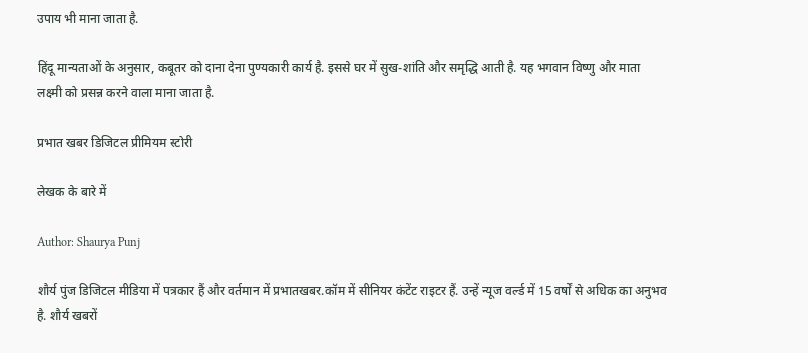उपाय भी माना जाता है.

हिंदू मान्यताओं के अनुसार, कबूतर को दाना देना पुण्यकारी कार्य है. इससे घर में सुख-शांति और समृद्धि आती है. यह भगवान विष्णु और माता लक्ष्मी को प्रसन्न करने वाला माना जाता है.

प्रभात खबर डिजिटल प्रीमियम स्टोरी

लेखक के बारे में

Author: Shaurya Punj

शौर्य पुंज डिजिटल मीडिया में पत्रकार हैं और वर्तमान में प्रभातखबर.कॉम में सीनियर कंटेंट राइटर हैं. उन्हें न्यूज वर्ल्ड में 15 वर्षों से अधिक का अनुभव है. शौर्य खबरों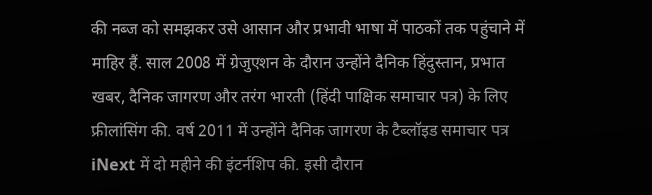की नब्ज को समझकर उसे आसान और प्रभावी भाषा में पाठकों तक पहुंचाने में माहिर हैं. साल 2008 में ग्रेजुएशन के दौरान उन्होंने दैनिक हिंदुस्तान, प्रभात खबर, दैनिक जागरण और तरंग भारती (हिंदी पाक्षिक समाचार पत्र) के लिए फ्रीलांसिंग की. वर्ष 2011 में उन्होंने दैनिक जागरण के टैब्लॉइड समाचार पत्र iNext में दो महीने की इंटर्नशिप की. इसी दौरान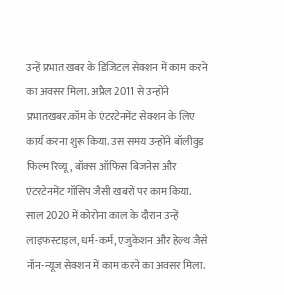उन्हें प्रभात खबर के डिजिटल सेक्शन में काम करने का अवसर मिला. अप्रैल 2011 से उन्होंने प्रभातखबर.कॉम के एंटरटेनमेंट सेक्शन के लिए कार्य करना शुरू किया. उस समय उन्होंने बॉलीवुड फिल्म रिव्यू, बॉक्स ऑफिस बिजनेस और एंटरटेनमेंट गॉसिप जैसी खबरों पर काम किया. साल 2020 में कोरोना काल के दौरान उन्हें लाइफस्टाइल, धर्म-कर्म, एजुकेशन और हेल्थ जैसे नॉन-न्यूज सेक्शन में काम करने का अवसर मिला.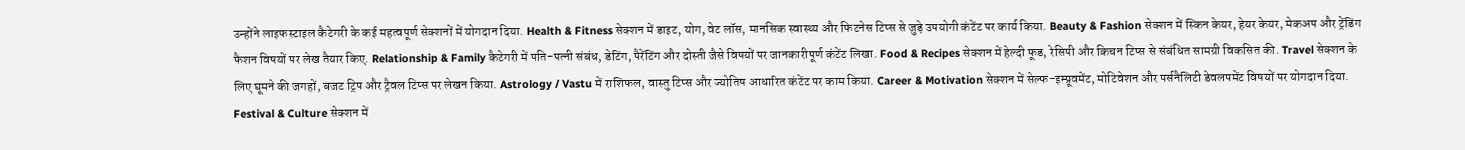उन्होंने लाइफस्टाइल कैटेगरी के कई महत्वपूर्ण सेक्शनों में योगदान दिया. Health & Fitness सेक्शन में डाइट, योग, वेट लॉस, मानसिक स्वास्थ्य और फिटनेस टिप्स से जुड़े उपयोगी कंटेंट पर कार्य किया. Beauty & Fashion सेक्शन में स्किन केयर, हेयर केयर, मेकअप और ट्रेंडिंग फैशन विषयों पर लेख तैयार किए. Relationship & Family कैटेगरी में पति-पत्नी संबंध, डेटिंग, पैरेंटिंग और दोस्ती जैसे विषयों पर जानकारीपूर्ण कंटेंट लिखा. Food & Recipes सेक्शन में हेल्दी फूड, रेसिपी और किचन टिप्स से संबंधित सामग्री विकसित की. Travel सेक्शन के लिए घूमने की जगहों, बजट ट्रिप और ट्रैवल टिप्स पर लेखन किया. Astrology / Vastu में राशिफल, वास्तु टिप्स और ज्योतिष आधारित कंटेंट पर काम किया. Career & Motivation सेक्शन में सेल्फ-इम्प्रूवमेंट, मोटिवेशन और पर्सनैलिटी डेवलपमेंट विषयों पर योगदान दिया. Festival & Culture सेक्शन में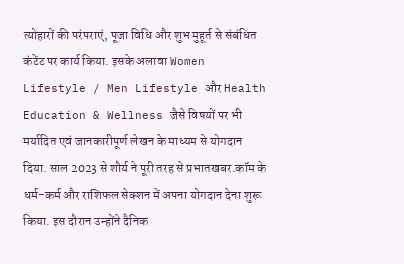त्योहारों की परंपराएं, पूजा विधि और शुभ मुहूर्त से संबंधित कंटेंट पर कार्य किया. इसके अलावा Women Lifestyle / Men Lifestyle और Health Education & Wellness जैसे विषयों पर भी मर्यादित एवं जानकारीपूर्ण लेखन के माध्यम से योगदान दिया. साल 2023 से शौर्य ने पूरी तरह से प्रभातखबर.कॉम के धर्म-कर्म और राशिफल सेक्शन में अपना योगदान देना शुरू किया. इस दौरान उन्होंने दैनिक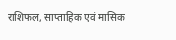राशिफल, साप्ताहिक एवं मासिक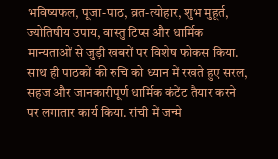भविष्यफल, पूजा-पाठ, व्रत-त्योहार, शुभ मुहूर्त, ज्योतिषीय उपाय, वास्तु टिप्स और धार्मिक मान्यताओं से जुड़ी खबरों पर विशेष फोकस किया. साथ ही पाठकों की रुचि को ध्यान में रखते हुए सरल, सहज और जानकारीपूर्ण धार्मिक कंटेंट तैयार करने पर लगातार कार्य किया. रांची में जन्मे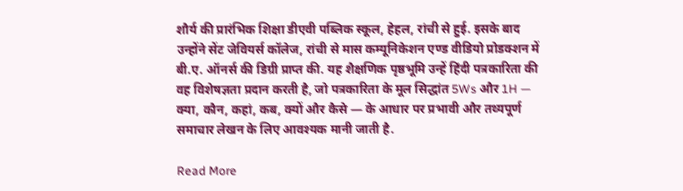शौर्य की प्रारंभिक शिक्षा डीएवी पब्लिक स्कूल, हेहल, रांची से हुई. इसके बाद उन्होंने सेंट जेवियर्स कॉलेज, रांची से मास कम्यूनिकेशन एण्ड वीडियो प्रोडक्शन में बी.ए. ऑनर्स की डिग्री प्राप्त की. यह शैक्षणिक पृष्ठभूमि उन्हें हिंदी पत्रकारिता की वह विशेषज्ञता प्रदान करती है, जो पत्रकारिता के मूल सिद्धांत 5Ws और 1H — क्या, कौन, कहां, कब, क्यों और कैसे — के आधार पर प्रभावी और तथ्यपूर्ण समाचार लेखन के लिए आवश्यक मानी जाती है.

Read More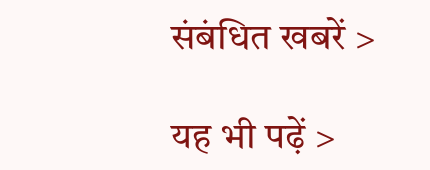संबंधित खबरें >

यह भी पढ़ें >